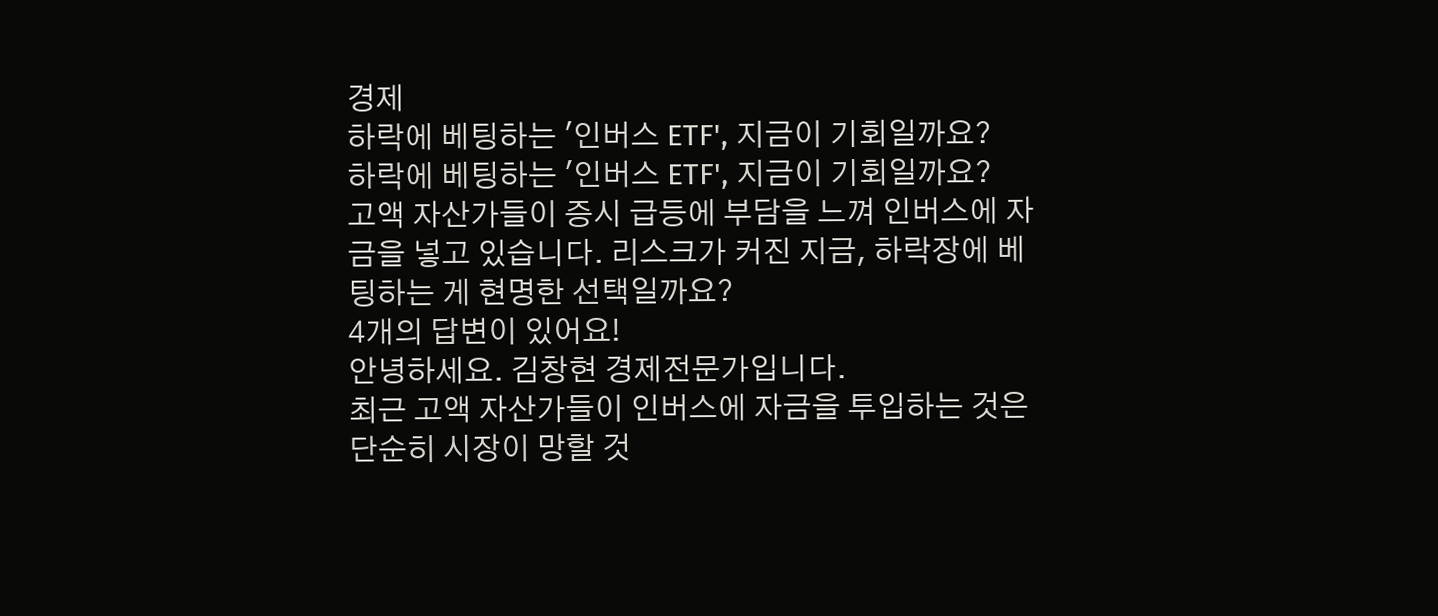경제
하락에 베팅하는 '인버스 ETF', 지금이 기회일까요?
하락에 베팅하는 '인버스 ETF', 지금이 기회일까요?
고액 자산가들이 증시 급등에 부담을 느껴 인버스에 자금을 넣고 있습니다. 리스크가 커진 지금, 하락장에 베팅하는 게 현명한 선택일까요?
4개의 답변이 있어요!
안녕하세요. 김창현 경제전문가입니다.
최근 고액 자산가들이 인버스에 자금을 투입하는 것은 단순히 시장이 망할 것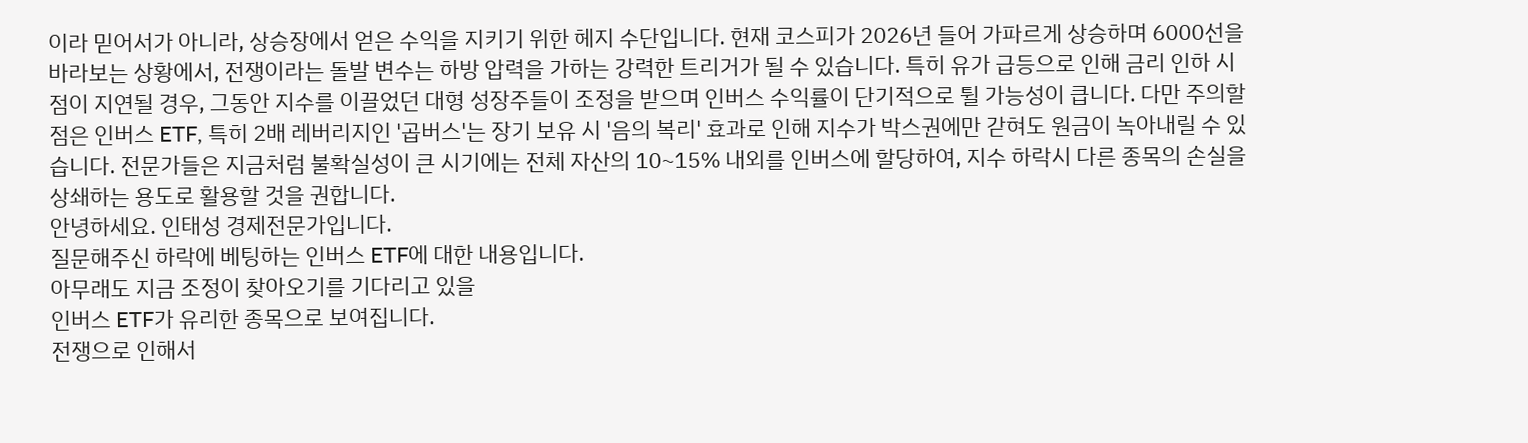이라 믿어서가 아니라, 상승장에서 얻은 수익을 지키기 위한 헤지 수단입니다. 현재 코스피가 2026년 들어 가파르게 상승하며 6000선을 바라보는 상황에서, 전쟁이라는 돌발 변수는 하방 압력을 가하는 강력한 트리거가 될 수 있습니다. 특히 유가 급등으로 인해 금리 인하 시점이 지연될 경우, 그동안 지수를 이끌었던 대형 성장주들이 조정을 받으며 인버스 수익률이 단기적으로 튈 가능성이 큽니다. 다만 주의할 점은 인버스 ETF, 특히 2배 레버리지인 '곱버스'는 장기 보유 시 '음의 복리' 효과로 인해 지수가 박스권에만 갇혀도 원금이 녹아내릴 수 있습니다. 전문가들은 지금처럼 불확실성이 큰 시기에는 전체 자산의 10~15% 내외를 인버스에 할당하여, 지수 하락시 다른 종목의 손실을 상쇄하는 용도로 활용할 것을 권합니다.
안녕하세요. 인태성 경제전문가입니다.
질문해주신 하락에 베팅하는 인버스 ETF에 대한 내용입니다.
아무래도 지금 조정이 찾아오기를 기다리고 있을
인버스 ETF가 유리한 종목으로 보여집니다.
전쟁으로 인해서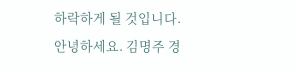하락하게 될 것입니다.
안녕하세요. 김명주 경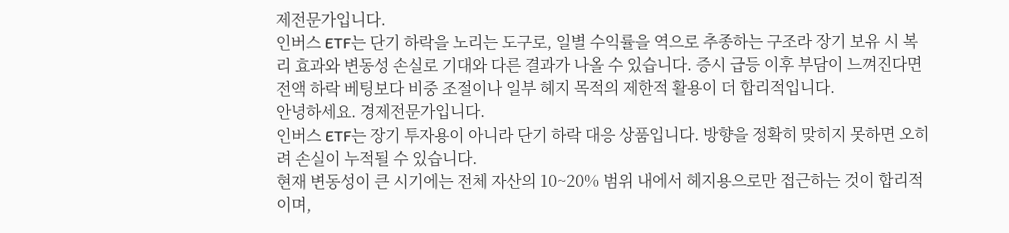제전문가입니다.
인버스 ETF는 단기 하락을 노리는 도구로, 일별 수익률을 역으로 추종하는 구조라 장기 보유 시 복리 효과와 변동성 손실로 기대와 다른 결과가 나올 수 있습니다. 증시 급등 이후 부담이 느껴진다면 전액 하락 베팅보다 비중 조절이나 일부 헤지 목적의 제한적 활용이 더 합리적입니다.
안녕하세요. 경제전문가입니다.
인버스 ETF는 장기 투자용이 아니라 단기 하락 대응 상품입니다. 방향을 정확히 맞히지 못하면 오히려 손실이 누적될 수 있습니다.
현재 변동성이 큰 시기에는 전체 자산의 10~20% 범위 내에서 헤지용으로만 접근하는 것이 합리적이며,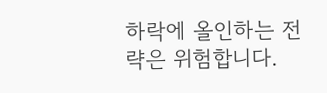하락에 올인하는 전략은 위험합니다.